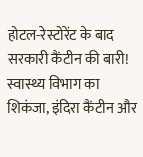होटल-रेस्टोरेंट के बाद सरकारी कैंटीन की बारी! स्वास्थ्य विभाग का शिकंजा, इंदिरा कैंटीन और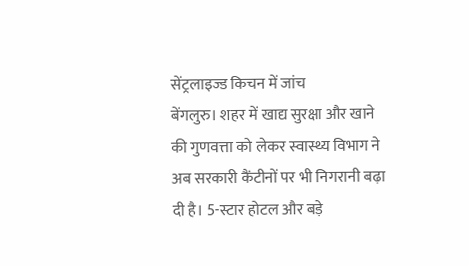सेंट्रलाइज्ड किचन में जांच
बेंगलुरु। शहर में खाद्य सुरक्षा और खाने की गुणवत्ता को लेकर स्वास्थ्य विभाग ने अब सरकारी कैंटीनों पर भी निगरानी बढ़ा दी है। 5-स्टार होटल और बड़े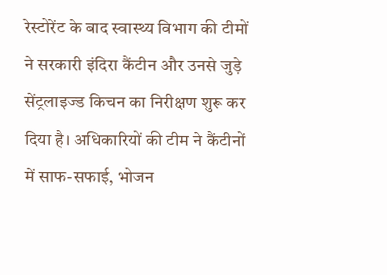रेस्टोरेंट के बाद स्वास्थ्य विभाग की टीमों ने सरकारी इंदिरा कैंटीन और उनसे जुड़े सेंट्रलाइज्ड किचन का निरीक्षण शुरू कर दिया है। अधिकारियों की टीम ने कैंटीनों में साफ-सफाई, भोजन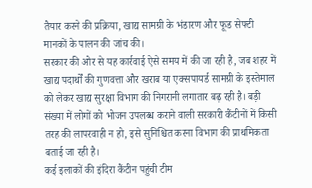तैयार करने की प्रक्रिया, खाद्य सामग्री के भंडारण और फूड सेफ्टी मानकों के पालन की जांच की।
सरकार की ओर से यह कार्रवाई ऐसे समय में की जा रही है, जब शहर में खाद्य पदार्थों की गुणवत्ता और खराब या एक्सपायर्ड सामग्री के इस्तेमाल को लेकर खाद्य सुरक्षा विभाग की निगरानी लगातार बढ़ रही है। बड़ी संख्या में लोगों को भोजन उपलब्ध कराने वाली सरकारी कैंटीनों में किसी तरह की लापरवाही न हो, इसे सुनिश्चित करना विभाग की प्राथमिकता बताई जा रही है।
कई इलाकों की इंदिरा कैंटीन पहुंची टीम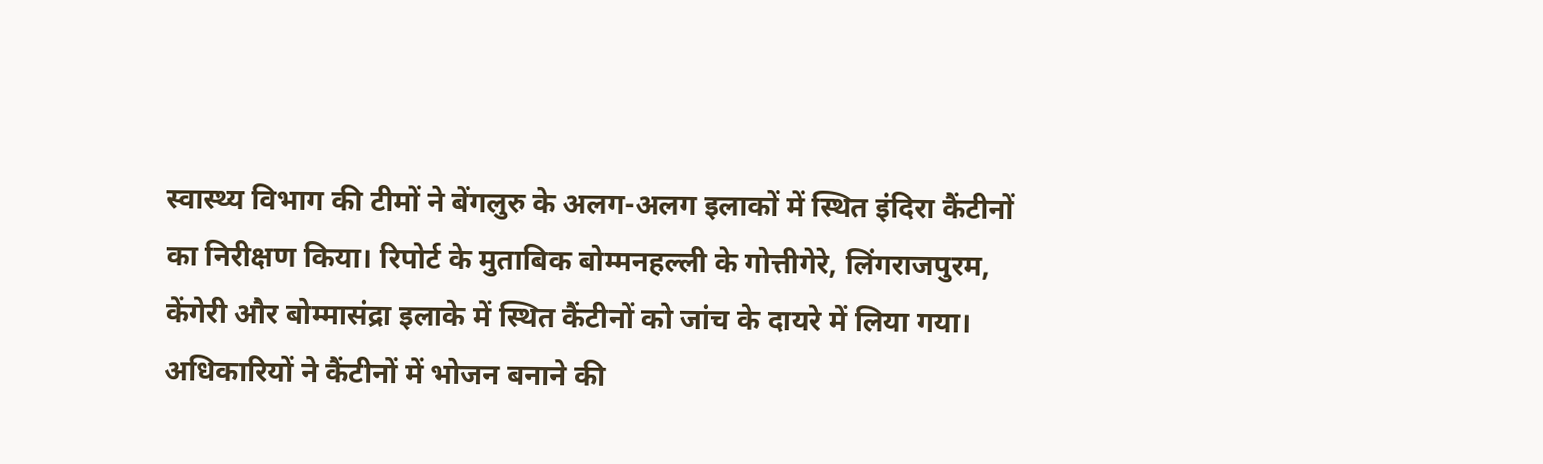स्वास्थ्य विभाग की टीमों ने बेंगलुरु के अलग-अलग इलाकों में स्थित इंदिरा कैंटीनों का निरीक्षण किया। रिपोर्ट के मुताबिक बोम्मनहल्ली के गोत्तीगेरे, लिंगराजपुरम, केंगेरी और बोम्मासंद्रा इलाके में स्थित कैंटीनों को जांच के दायरे में लिया गया।
अधिकारियों ने कैंटीनों में भोजन बनाने की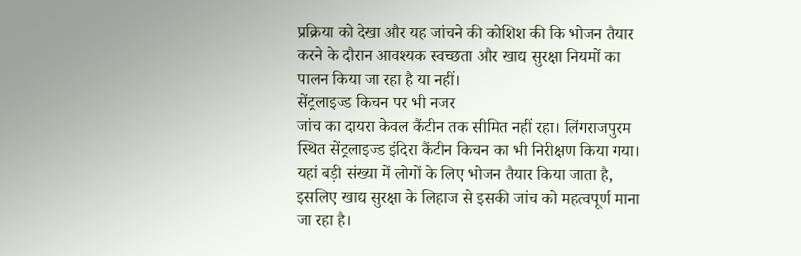प्रक्रिया को देखा और यह जांचने की कोशिश की कि भोजन तैयार करने के दौरान आवश्यक स्वच्छता और खाद्य सुरक्षा नियमों का पालन किया जा रहा है या नहीं।
सेंट्रलाइज्ड किचन पर भी नजर
जांच का दायरा केवल कैंटीन तक सीमित नहीं रहा। लिंगराजपुरम स्थित सेंट्रलाइज्ड इंदिरा कैंटीन किचन का भी निरीक्षण किया गया। यहां बड़ी संख्या में लोगों के लिए भोजन तैयार किया जाता है, इसलिए खाद्य सुरक्षा के लिहाज से इसकी जांच को महत्वपूर्ण माना जा रहा है।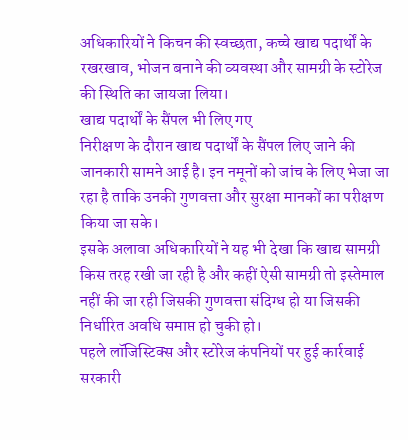अधिकारियों ने किचन की स्वच्छता, कच्चे खाद्य पदार्थों के रखरखाव, भोजन बनाने की व्यवस्था और सामग्री के स्टोरेज की स्थिति का जायजा लिया।
खाद्य पदार्थों के सैंपल भी लिए गए
निरीक्षण के दौरान खाद्य पदार्थों के सैंपल लिए जाने की जानकारी सामने आई है। इन नमूनों को जांच के लिए भेजा जा रहा है ताकि उनकी गुणवत्ता और सुरक्षा मानकों का परीक्षण किया जा सके।
इसके अलावा अधिकारियों ने यह भी देखा कि खाद्य सामग्री किस तरह रखी जा रही है और कहीं ऐसी सामग्री तो इस्तेमाल नहीं की जा रही जिसकी गुणवत्ता संदिग्ध हो या जिसकी निर्धारित अवधि समाप्त हो चुकी हो।
पहले लॉजिस्टिक्स और स्टोरेज कंपनियों पर हुई कार्रवाई
सरकारी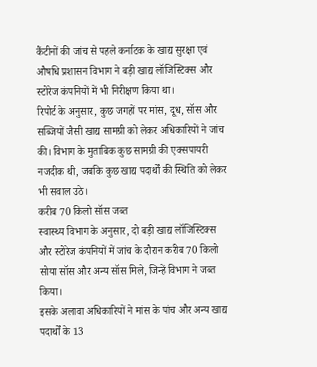कैंटीनों की जांच से पहले कर्नाटक के खाद्य सुरक्षा एवं औषधि प्रशासन विभाग ने बड़ी खाद्य लॉजिस्टिक्स और स्टोरेज कंपनियों में भी निरीक्षण किया था।
रिपोर्ट के अनुसार, कुछ जगहों पर मांस, दूध, सॉस और सब्जियों जैसी खाद्य सामग्री को लेकर अधिकारियों ने जांच की। विभाग के मुताबिक कुछ सामग्री की एक्सपायरी नजदीक थी, जबकि कुछ खाद्य पदार्थों की स्थिति को लेकर भी सवाल उठे।
करीब 70 किलो सॉस जब्त
स्वास्थ्य विभाग के अनुसार, दो बड़ी खाद्य लॉजिस्टिक्स और स्टोरेज कंपनियों में जांच के दौरान करीब 70 किलो सोया सॉस और अन्य सॉस मिले, जिन्हें विभाग ने जब्त किया।
इसके अलावा अधिकारियों ने मांस के पांच और अन्य खाद्य पदार्थों के 13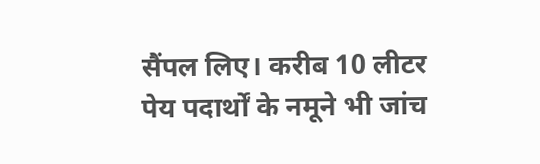सैंपल लिए। करीब 10 लीटर पेय पदार्थों के नमूने भी जांच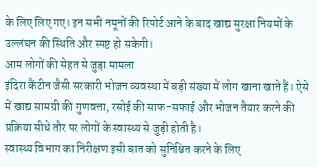के लिए लिए गए। इन सभी नमूनों की रिपोर्ट आने के बाद खाद्य सुरक्षा नियमों के उल्लंघन की स्थिति और स्पष्ट हो सकेगी।
आम लोगों की सेहत से जुड़ा मामला
इंदिरा कैंटीन जैसी सरकारी भोजन व्यवस्था में बड़ी संख्या में लोग खाना खाते हैं। ऐसे में खाद्य सामग्री की गुणवत्ता, रसोई की साफ-सफाई और भोजन तैयार करने की प्रक्रिया सीधे तौर पर लोगों के स्वास्थ्य से जुड़ी होती है।
स्वास्थ्य विभाग का निरीक्षण इसी बात को सुनिश्चित करने के लिए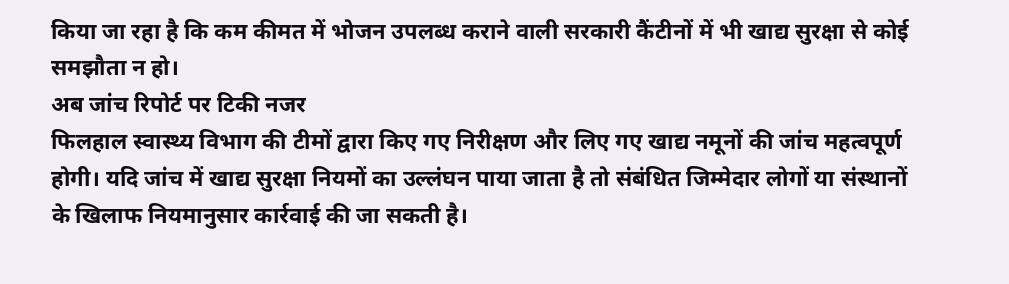किया जा रहा है कि कम कीमत में भोजन उपलब्ध कराने वाली सरकारी कैंटीनों में भी खाद्य सुरक्षा से कोई समझौता न हो।
अब जांच रिपोर्ट पर टिकी नजर
फिलहाल स्वास्थ्य विभाग की टीमों द्वारा किए गए निरीक्षण और लिए गए खाद्य नमूनों की जांच महत्वपूर्ण होगी। यदि जांच में खाद्य सुरक्षा नियमों का उल्लंघन पाया जाता है तो संबंधित जिम्मेदार लोगों या संस्थानों के खिलाफ नियमानुसार कार्रवाई की जा सकती है।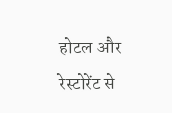होटल और रेस्टोरेंट से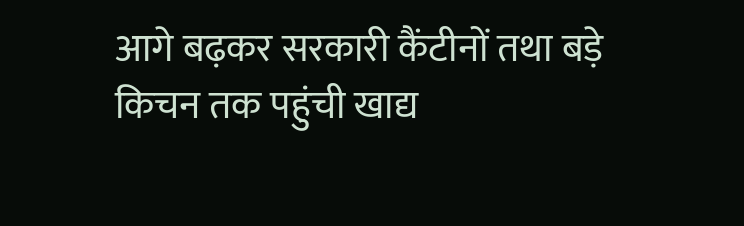आगे बढ़कर सरकारी कैंटीनों तथा बड़े किचन तक पहुंची खाद्य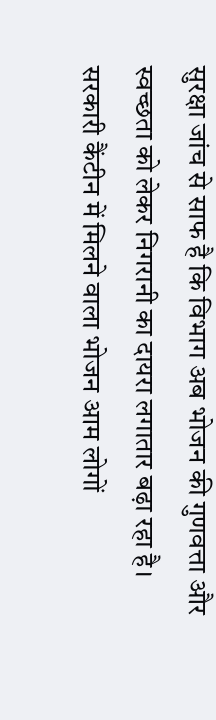सुरक्षा जांच से साफ है कि विभाग अब भोजन की गुणवत्ता और स्वच्छता को लेकर निगरानी का दायरा लगातार बढ़ा रहा है।
सरकारी कैंटीन में मिलने वाला भोजन आम लोगों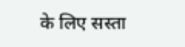के लिए सस्ता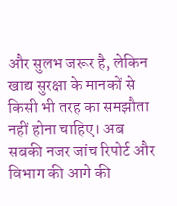और सुलभ जरूर है, लेकिन खाद्य सुरक्षा के मानकों से किसी भी तरह का समझौता नहीं होना चाहिए। अब सबकी नजर जांच रिपोर्ट और विभाग की आगे की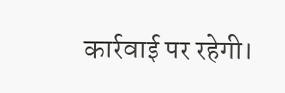कार्रवाई पर रहेगी।